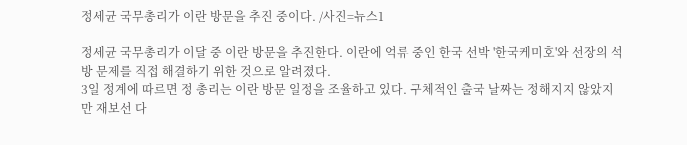정세균 국무총리가 이란 방문을 추진 중이다. /사진=뉴스1

정세균 국무총리가 이달 중 이란 방문을 추진한다. 이란에 억류 중인 한국 선박 '한국케미호'와 선장의 석방 문제를 직접 해결하기 위한 것으로 알려졌다.
3일 정계에 따르면 정 총리는 이란 방문 일정을 조율하고 있다. 구체적인 출국 날짜는 정해지지 않았지만 재보선 다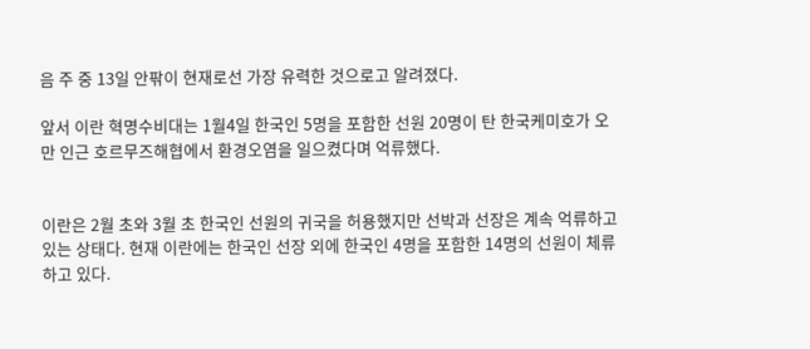음 주 중 13일 안팎이 현재로선 가장 유력한 것으로고 알려졌다.

앞서 이란 혁명수비대는 1월4일 한국인 5명을 포함한 선원 20명이 탄 한국케미호가 오만 인근 호르무즈해협에서 환경오염을 일으켰다며 억류했다.


이란은 2월 초와 3월 초 한국인 선원의 귀국을 허용했지만 선박과 선장은 계속 억류하고 있는 상태다. 현재 이란에는 한국인 선장 외에 한국인 4명을 포함한 14명의 선원이 체류하고 있다.